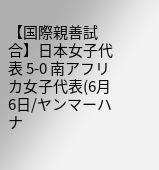【国際親善試合】日本女子代表 5-0 南アフリカ女子代表(6月6日/ヤンマーハナ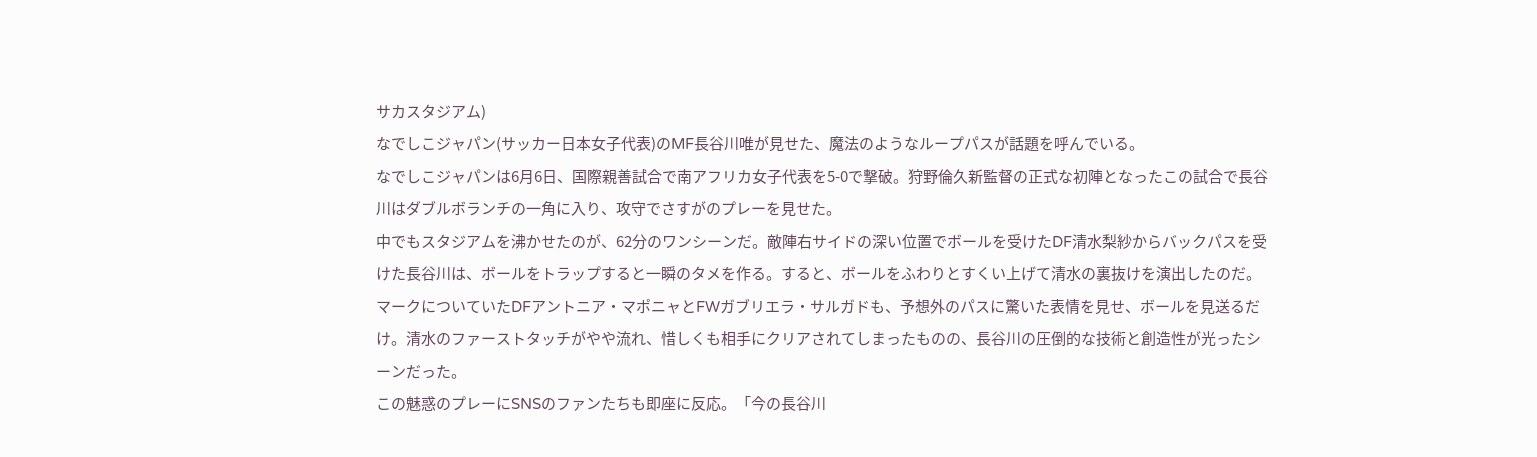サカスタジアム)
なでしこジャパン(サッカー日本女子代表)のMF長谷川唯が見せた、魔法のようなループパスが話題を呼んでいる。
なでしこジャパンは6月6日、国際親善試合で南アフリカ女子代表を5-0で撃破。狩野倫久新監督の正式な初陣となったこの試合で長谷川はダブルボランチの一角に入り、攻守でさすがのプレーを見せた。
中でもスタジアムを沸かせたのが、62分のワンシーンだ。敵陣右サイドの深い位置でボールを受けたDF清水梨紗からバックパスを受けた長谷川は、ボールをトラップすると一瞬のタメを作る。すると、ボールをふわりとすくい上げて清水の裏抜けを演出したのだ。
マークについていたDFアントニア・マポニャとFWガブリエラ・サルガドも、予想外のパスに驚いた表情を見せ、ボールを見送るだけ。清水のファーストタッチがやや流れ、惜しくも相手にクリアされてしまったものの、長谷川の圧倒的な技術と創造性が光ったシーンだった。
この魅惑のプレーにSNSのファンたちも即座に反応。「今の長谷川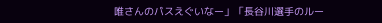唯さんのパスえぐいなー」「長谷川選手のルー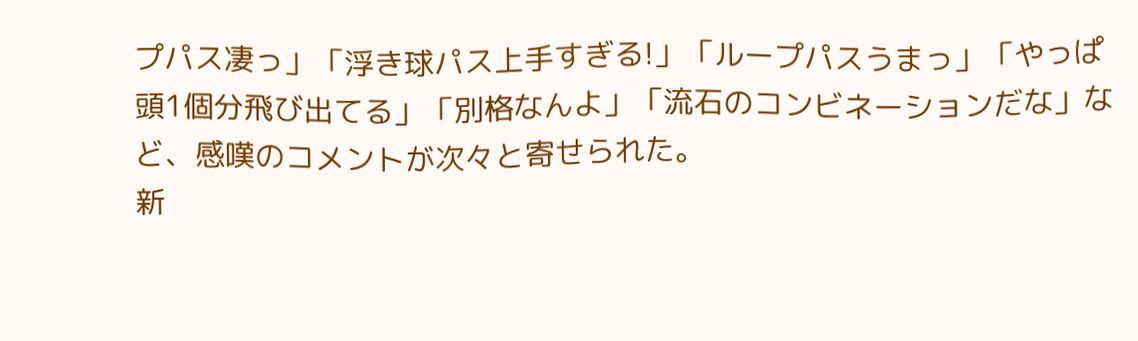プパス凄っ」「浮き球パス上手すぎる!」「ループパスうまっ」「やっぱ頭1個分飛び出てる」「別格なんよ」「流石のコンビネーションだな」など、感嘆のコメントが次々と寄せられた。
新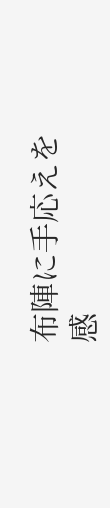布陣に手応えを感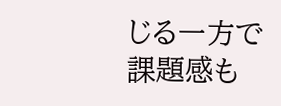じる一方で課題感も